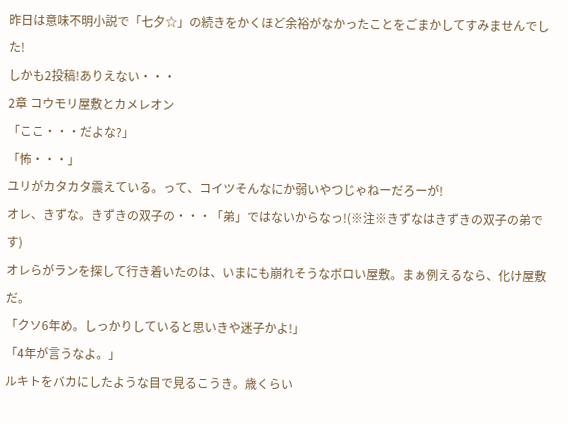昨日は意味不明小説で「七夕☆」の続きをかくほど余裕がなかったことをごまかしてすみませんでした!
しかも2投稿!ありえない・・・
2章 コウモリ屋敷とカメレオン
「ここ・・・だよな?」
「怖・・・」
ユリがカタカタ震えている。って、コイツそんなにか弱いやつじゃねーだろーが!
オレ、きずな。きずきの双子の・・・「弟」ではないからなっ!(※注※きずなはきずきの双子の弟です)
オレらがランを探して行き着いたのは、いまにも崩れそうなボロい屋敷。まぁ例えるなら、化け屋敷だ。
「クソ6年め。しっかりしていると思いきや迷子かよ!」
「4年が言うなよ。」
ルキトをバカにしたような目で見るこうき。歳くらい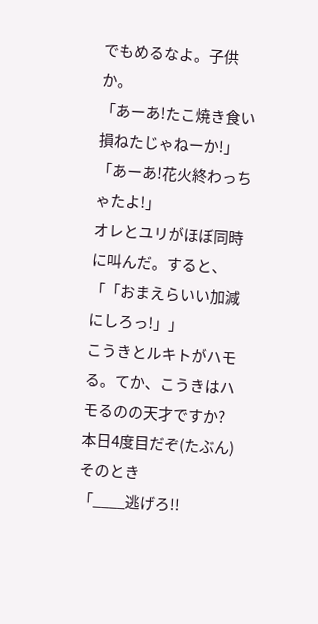でもめるなよ。子供か。
「あーあ!たこ焼き食い損ねたじゃねーか!」
「あーあ!花火終わっちゃたよ!」
オレとユリがほぼ同時に叫んだ。すると、
「「おまえらいい加減にしろっ!」」
こうきとルキトがハモる。てか、こうきはハモるのの天才ですか?本日4度目だぞ(たぶん)
そのとき
「____逃げろ!!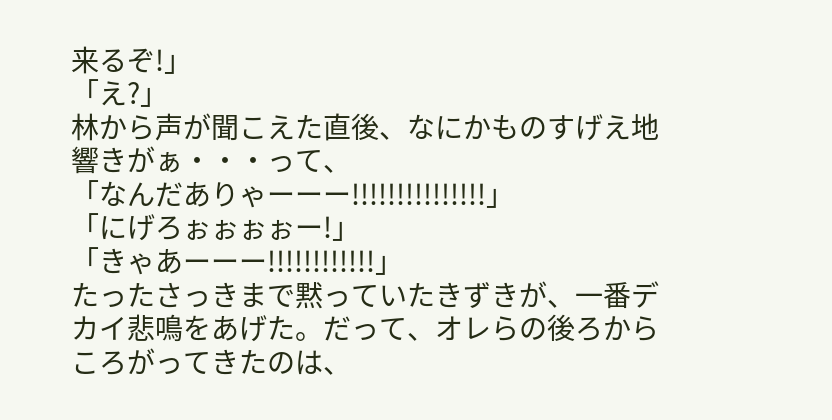来るぞ!」
「え?」
林から声が聞こえた直後、なにかものすげえ地響きがぁ・・・って、
「なんだありゃーーー!!!!!!!!!!!!!!!」
「にげろぉぉぉぉー!」
「きゃあーーー!!!!!!!!!!!!」
たったさっきまで黙っていたきずきが、一番デカイ悲鳴をあげた。だって、オレらの後ろからころがってきたのは、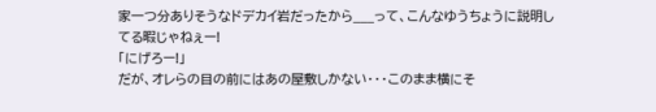家一つ分ありそうなドデカイ岩だったから___って、こんなゆうちょうに説明してる暇じゃねぇー!
「にげろー!」
だが、オレらの目の前にはあの屋敷しかない・・・このまま横にそ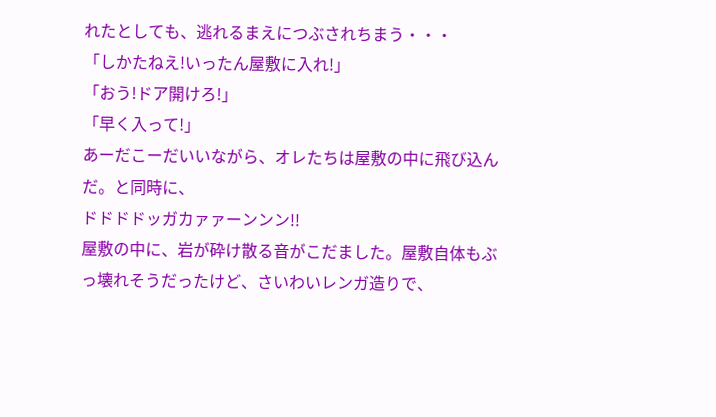れたとしても、逃れるまえにつぶされちまう・・・
「しかたねえ!いったん屋敷に入れ!」
「おう!ドア開けろ!」
「早く入って!」
あーだこーだいいながら、オレたちは屋敷の中に飛び込んだ。と同時に、
ドドドドッガカァァーンンン!!
屋敷の中に、岩が砕け散る音がこだました。屋敷自体もぶっ壊れそうだったけど、さいわいレンガ造りで、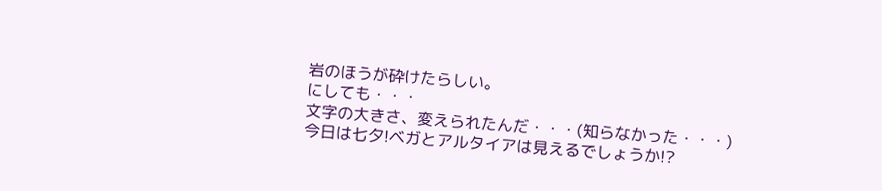岩のほうが砕けたらしい。
にしても・・・
文字の大きさ、変えられたんだ・・・(知らなかった・・・)
今日は七夕!ベガとアルタイアは見えるでしょうか!?